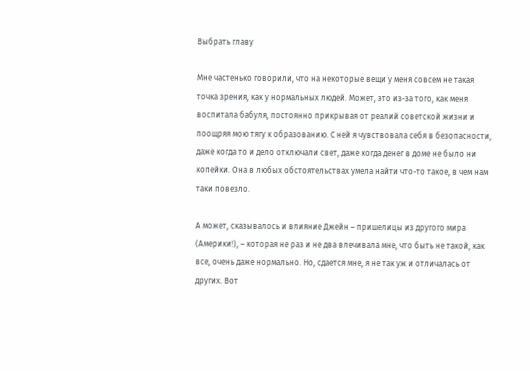Выбрать главу

Мне частенько говорили, что на некоторые вещи у меня совсем не такая точка зрения, как у нормальных людей. Может, это из-за того, как меня воспитала бабуля, постоянно прикрывая от реалий советской жизни и поощряя мою тягу к образованию. С ней я чувствовала себя в безопасности, даже когда то и дело отключали свет, даже когда денег в доме не было ни копейки. Она в любых обстоятельствах умела найти что-то такое, в чем нам таки повезло.

А может, сказывалось и влияние Джейн – пришелицы из другого мира (Америки!), – которая не раз и не два влечивала мне, что быть не такой, как все, очень даже нормально. Но, сдается мне, я не так уж и отличалась от других. Вот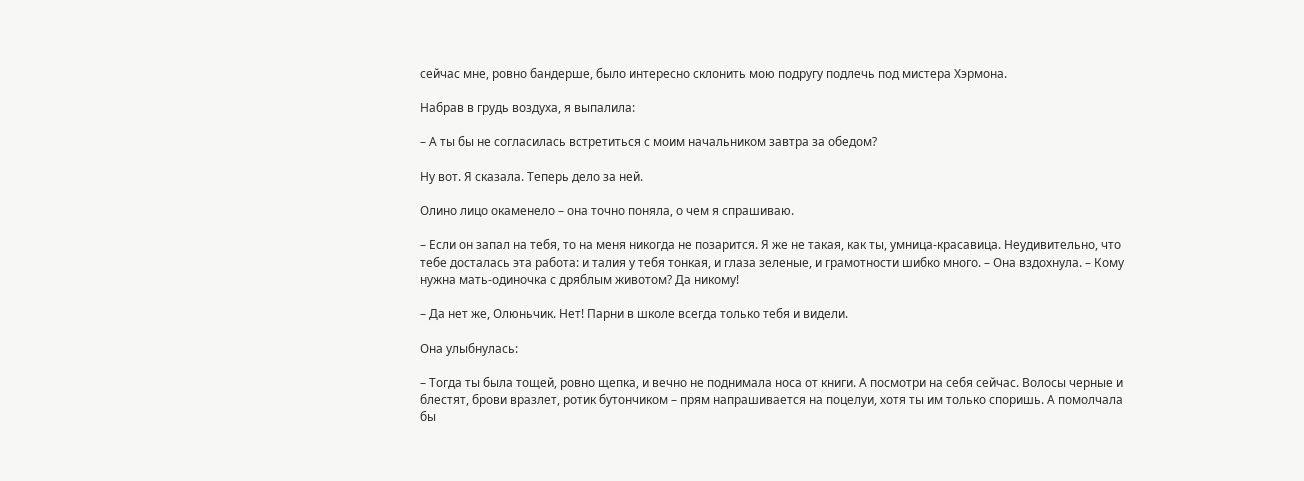сейчас мне, ровно бандерше, было интересно склонить мою подругу подлечь под мистера Хэрмона.

Набрав в грудь воздуха, я выпалила:

– А ты бы не согласилась встретиться с моим начальником завтра за обедом?

Ну вот. Я сказала. Теперь дело за ней.

Олино лицо окаменело – она точно поняла, о чем я спрашиваю.

– Если он запал на тебя, то на меня никогда не позарится. Я же не такая, как ты, умница-красавица. Неудивительно, что тебе досталась эта работа: и талия у тебя тонкая, и глаза зеленые, и грамотности шибко много. – Она вздохнула. – Кому нужна мать-одиночка с дряблым животом? Да никому!

– Да нет же, Олюньчик. Нет! Парни в школе всегда только тебя и видели.

Она улыбнулась:

– Тогда ты была тощей, ровно щепка, и вечно не поднимала носа от книги. А посмотри на себя сейчас. Волосы черные и блестят, брови вразлет, ротик бутончиком – прям напрашивается на поцелуи, хотя ты им только споришь. А помолчала бы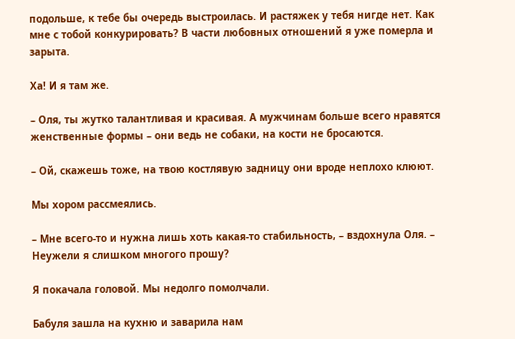подольше, к тебе бы очередь выстроилась. И растяжек у тебя нигде нет. Как мне с тобой конкурировать? В части любовных отношений я уже померла и зарыта.

Ха! И я там же.

– Оля, ты жутко талантливая и красивая. А мужчинам больше всего нравятся женственные формы – они ведь не собаки, на кости не бросаются.

– Ой, скажешь тоже, на твою костлявую задницу они вроде неплохо клюют.

Мы хором рассмеялись.

– Мне всего-то и нужна лишь хоть какая-то стабильность, – вздохнула Оля. – Неужели я слишком многого прошу?

Я покачала головой. Мы недолго помолчали.

Бабуля зашла на кухню и заварила нам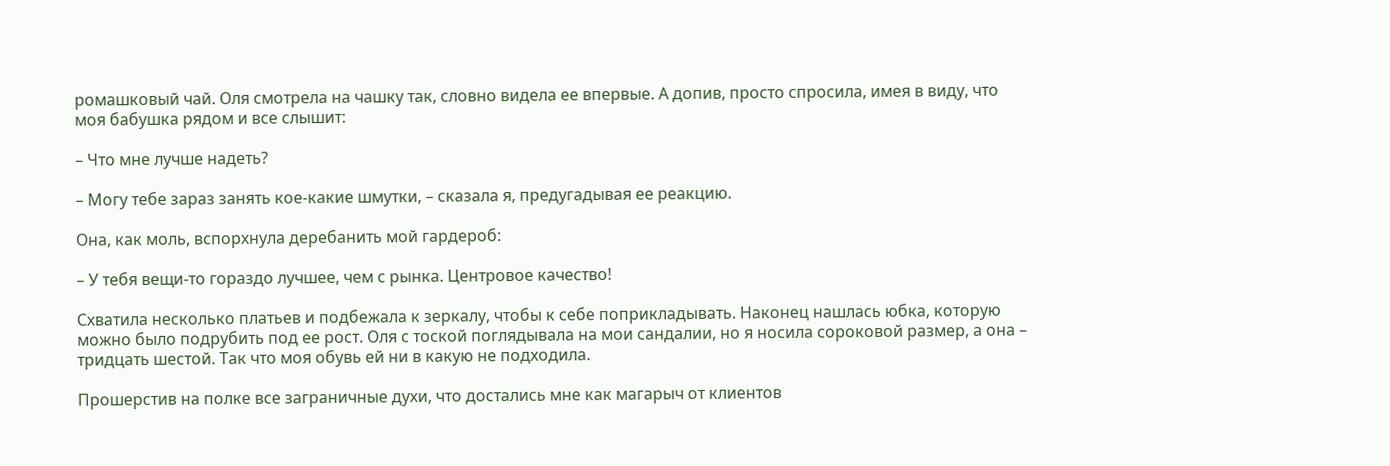ромашковый чай. Оля смотрела на чашку так, словно видела ее впервые. А допив, просто спросила, имея в виду, что моя бабушка рядом и все слышит:

– Что мне лучше надеть?

– Могу тебе зараз занять кое-какие шмутки, – сказала я, предугадывая ее реакцию.

Она, как моль, вспорхнула деребанить мой гардероб:

– У тебя вещи-то гораздо лучшее, чем с рынка. Центровое качество!

Схватила несколько платьев и подбежала к зеркалу, чтобы к себе поприкладывать. Наконец нашлась юбка, которую можно было подрубить под ее рост. Оля с тоской поглядывала на мои сандалии, но я носила сороковой размер, а она – тридцать шестой. Так что моя обувь ей ни в какую не подходила.

Прошерстив на полке все заграничные духи, что достались мне как магарыч от клиентов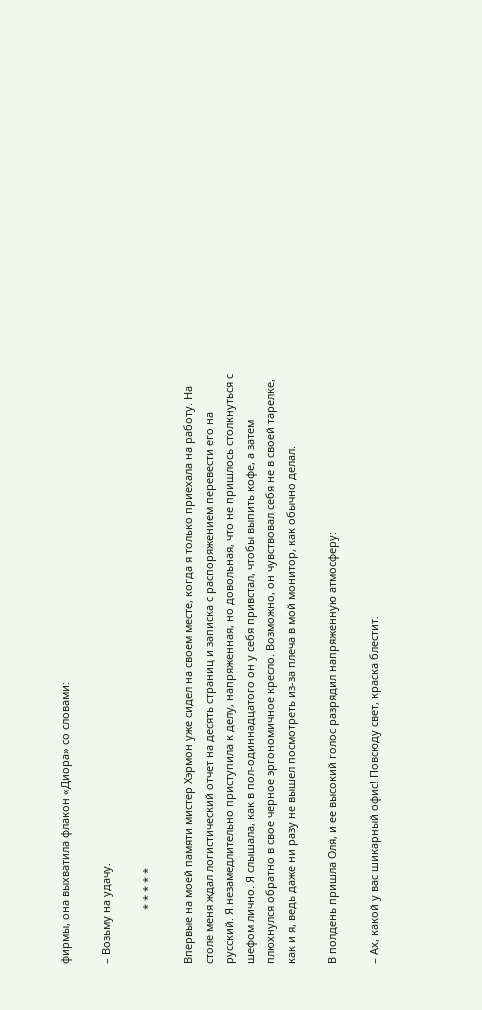фирмы, она выхватила флакон «Диора» со словами:

– Возьму на удачу.

                  * * * * *

Впервые на моей памяти мистер Хэрмон уже сидел на своем месте, когда я только приехала на работу. На столе меня ждал логистический отчет на десять страниц и записка с распоряжением перевести его на русский. Я незамедлительно приступила к делу, напряженная, но довольная, что не пришлось столкнуться с шефом лично. Я слышала, как в пол-одиннадцатого он у себя привстал, чтобы выпить кофе, а затем плюхнулся обратно в свое черное эргономичное кресло. Возможно, он чувствовал себя не в своей тарелке, как и я, ведь даже ни разу не вышел посмотреть из-за плеча в мой монитор, как обычно делал.

В полдень пришла Оля, и ее высокий голос разрядил напряженную атмосферу:

– Ах, какой у вас шикарный офис! Повсюду свет, краска блестит.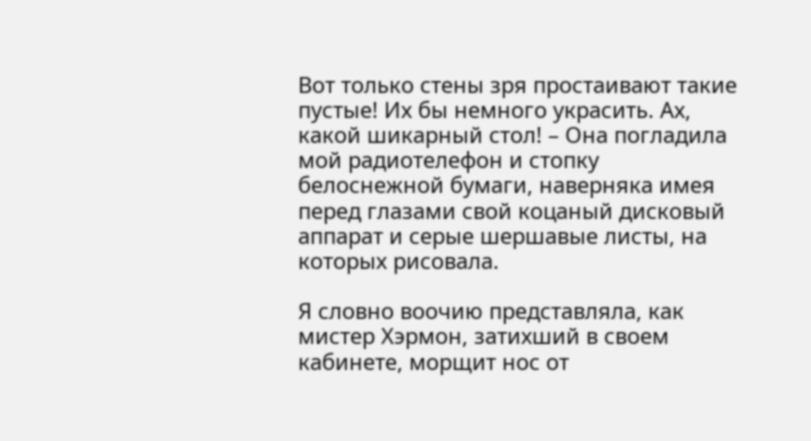Вот только стены зря простаивают такие пустые! Их бы немного украсить. Ах, какой шикарный стол! – Она погладила мой радиотелефон и стопку белоснежной бумаги, наверняка имея перед глазами свой коцаный дисковый аппарат и серые шершавые листы, на которых рисовала.

Я словно воочию представляла, как мистер Хэрмон, затихший в своем кабинете, морщит нос от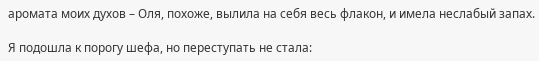аромата моих духов – Оля, похоже, вылила на себя весь флакон, и имела неслабый запах.

Я подошла к порогу шефа, но переступать не стала: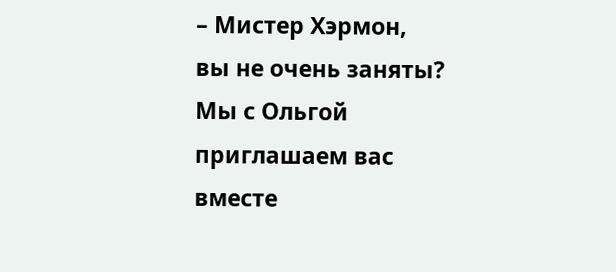– Мистер Хэрмон, вы не очень заняты? Мы с Ольгой приглашаем вас вместе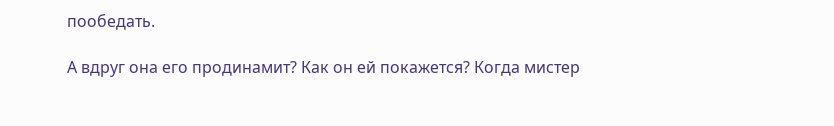пообедать.

А вдруг она его продинамит? Как он ей покажется? Когда мистер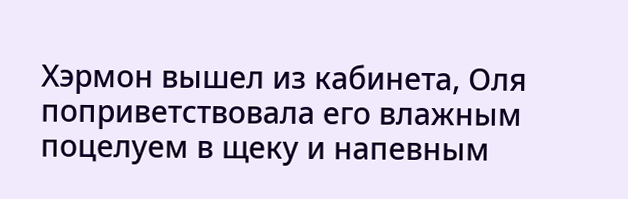Хэрмон вышел из кабинета, Оля поприветствовала его влажным поцелуем в щеку и напевным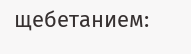щебетанием: